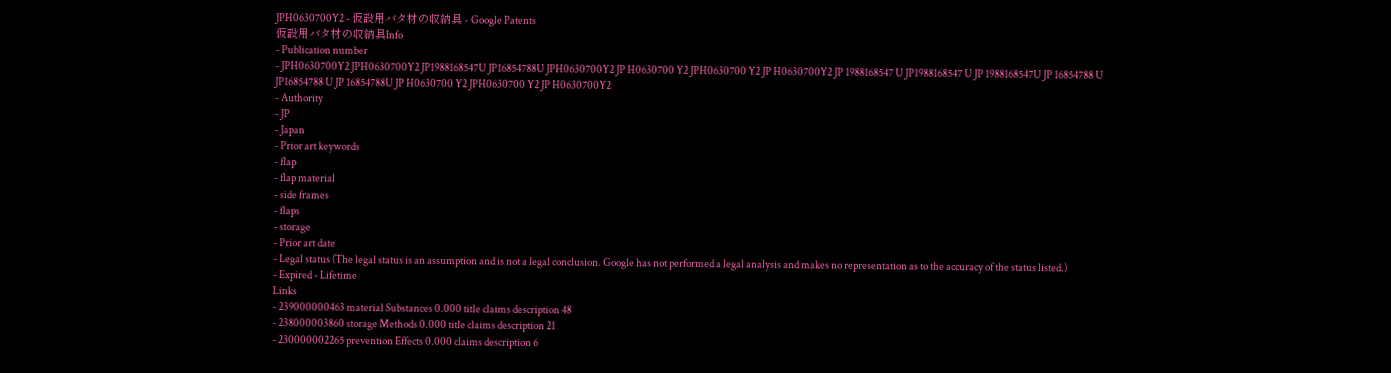JPH0630700Y2 - 仮設用バタ材の収納具 - Google Patents
仮設用バタ材の収納具Info
- Publication number
- JPH0630700Y2 JPH0630700Y2 JP1988168547U JP16854788U JPH0630700Y2 JP H0630700 Y2 JPH0630700 Y2 JP H0630700Y2 JP 1988168547 U JP1988168547 U JP 1988168547U JP 16854788 U JP16854788 U JP 16854788U JP H0630700 Y2 JPH0630700 Y2 JP H0630700Y2
- Authority
- JP
- Japan
- Prior art keywords
- flap
- flap material
- side frames
- flaps
- storage
- Prior art date
- Legal status (The legal status is an assumption and is not a legal conclusion. Google has not performed a legal analysis and makes no representation as to the accuracy of the status listed.)
- Expired - Lifetime
Links
- 239000000463 material Substances 0.000 title claims description 48
- 238000003860 storage Methods 0.000 title claims description 21
- 230000002265 prevention Effects 0.000 claims description 6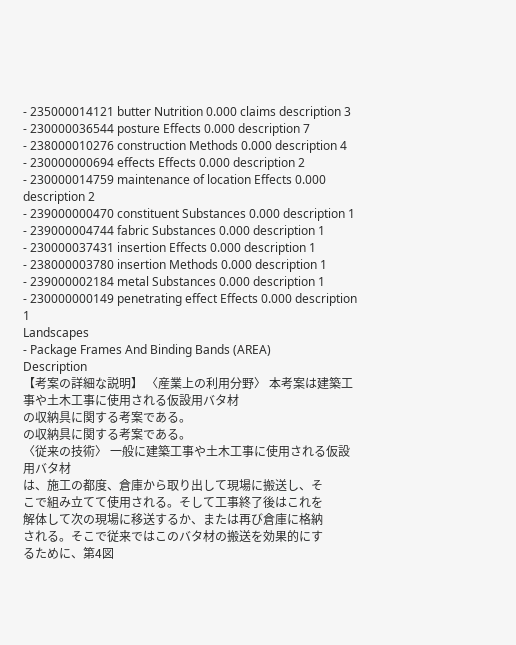- 235000014121 butter Nutrition 0.000 claims description 3
- 230000036544 posture Effects 0.000 description 7
- 238000010276 construction Methods 0.000 description 4
- 230000000694 effects Effects 0.000 description 2
- 230000014759 maintenance of location Effects 0.000 description 2
- 239000000470 constituent Substances 0.000 description 1
- 239000004744 fabric Substances 0.000 description 1
- 230000037431 insertion Effects 0.000 description 1
- 238000003780 insertion Methods 0.000 description 1
- 239000002184 metal Substances 0.000 description 1
- 230000000149 penetrating effect Effects 0.000 description 1
Landscapes
- Package Frames And Binding Bands (AREA)
Description
【考案の詳細な説明】 〈産業上の利用分野〉 本考案は建築工事や土木工事に使用される仮設用バタ材
の収納具に関する考案である。
の収納具に関する考案である。
〈従来の技術〉 一般に建築工事や土木工事に使用される仮設用バタ材
は、施工の都度、倉庫から取り出して現場に搬送し、そ
こで組み立てて使用される。そして工事終了後はこれを
解体して次の現場に移送するか、または再び倉庫に格納
される。そこで従来ではこのバタ材の搬送を効果的にす
るために、第4図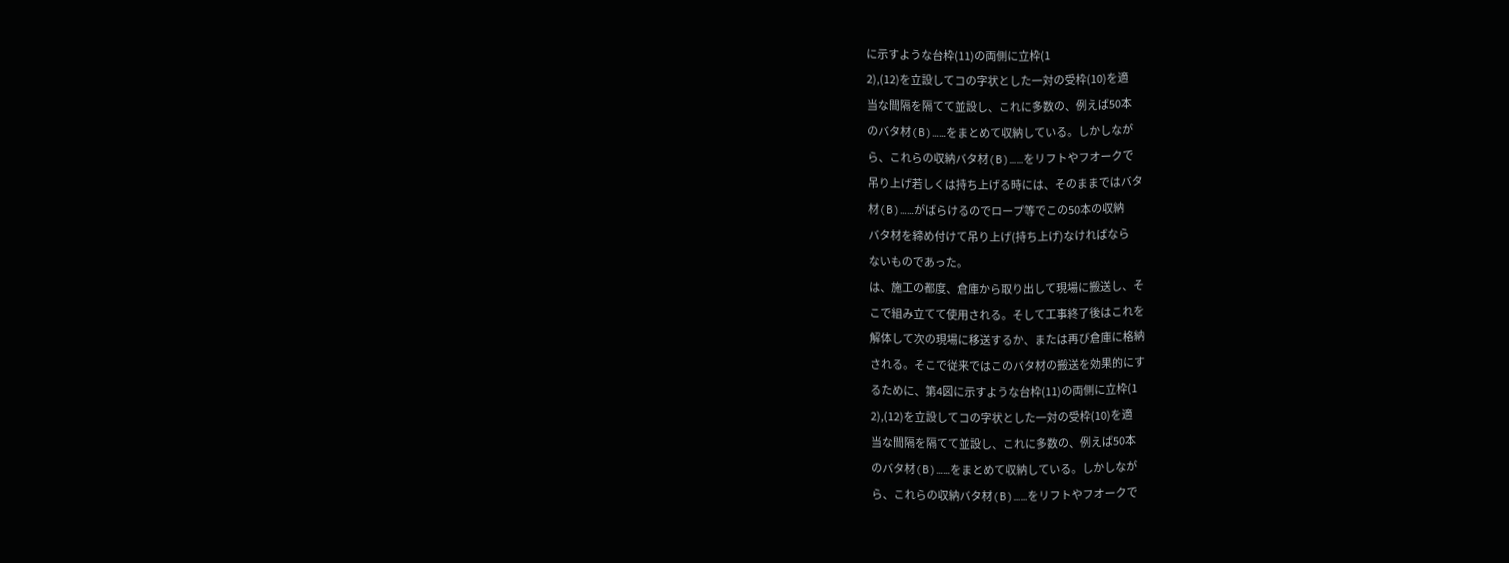に示すような台枠(11)の両側に立枠(1
2),(12)を立設してコの字状とした一対の受枠(10)を適
当な間隔を隔てて並設し、これに多数の、例えば50本
のバタ材(B)……をまとめて収納している。しかしなが
ら、これらの収納バタ材(B)……をリフトやフオークで
吊り上げ若しくは持ち上げる時には、そのままではバタ
材(B)……がばらけるのでロープ等でこの50本の収納
バタ材を締め付けて吊り上げ(持ち上げ)なければなら
ないものであった。
は、施工の都度、倉庫から取り出して現場に搬送し、そ
こで組み立てて使用される。そして工事終了後はこれを
解体して次の現場に移送するか、または再び倉庫に格納
される。そこで従来ではこのバタ材の搬送を効果的にす
るために、第4図に示すような台枠(11)の両側に立枠(1
2),(12)を立設してコの字状とした一対の受枠(10)を適
当な間隔を隔てて並設し、これに多数の、例えば50本
のバタ材(B)……をまとめて収納している。しかしなが
ら、これらの収納バタ材(B)……をリフトやフオークで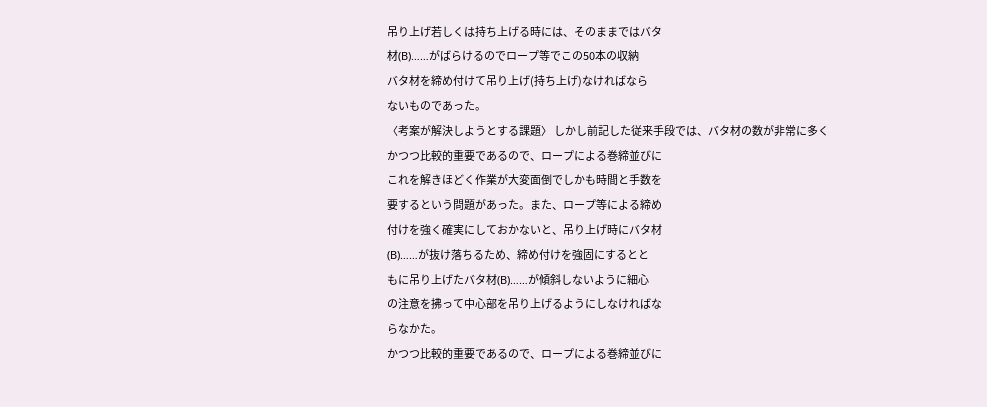吊り上げ若しくは持ち上げる時には、そのままではバタ
材(B)……がばらけるのでロープ等でこの50本の収納
バタ材を締め付けて吊り上げ(持ち上げ)なければなら
ないものであった。
〈考案が解決しようとする課題〉 しかし前記した従来手段では、バタ材の数が非常に多く
かつつ比較的重要であるので、ロープによる巻締並びに
これを解きほどく作業が大変面倒でしかも時間と手数を
要するという問題があった。また、ロープ等による締め
付けを強く確実にしておかないと、吊り上げ時にバタ材
(B)……が抜け落ちるため、締め付けを強固にするとと
もに吊り上げたバタ材(B)……が傾斜しないように細心
の注意を拂って中心部を吊り上げるようにしなければな
らなかた。
かつつ比較的重要であるので、ロープによる巻締並びに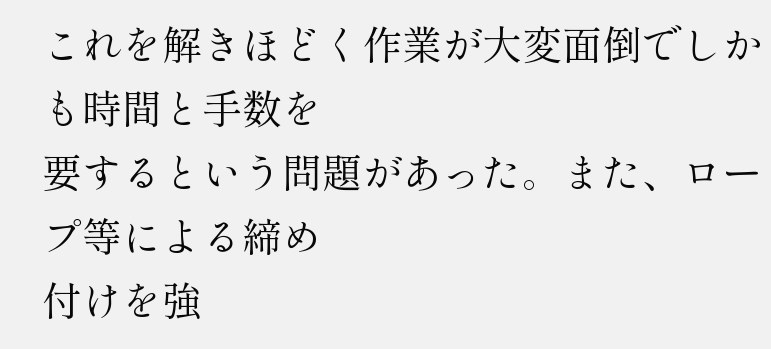これを解きほどく作業が大変面倒でしかも時間と手数を
要するという問題があった。また、ロープ等による締め
付けを強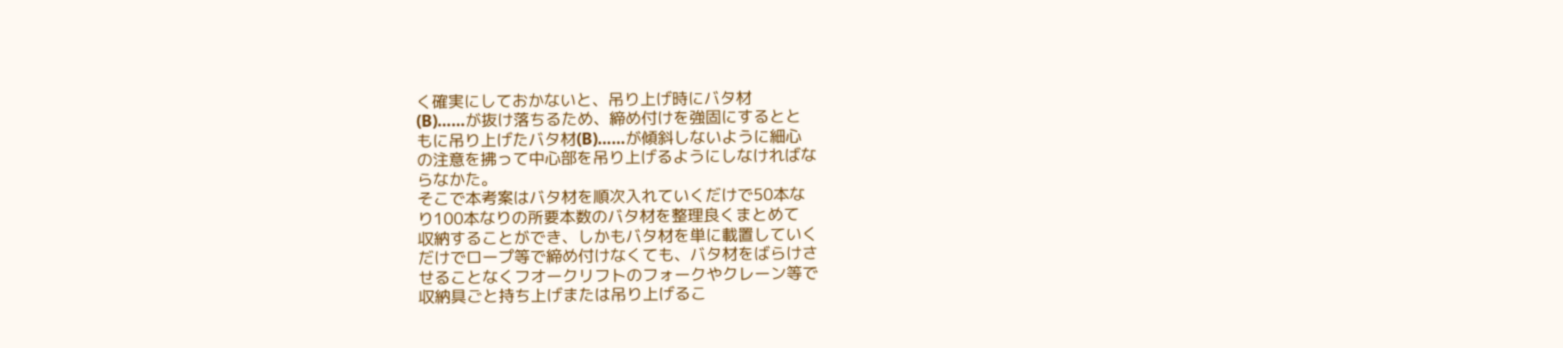く確実にしておかないと、吊り上げ時にバタ材
(B)……が抜け落ちるため、締め付けを強固にするとと
もに吊り上げたバタ材(B)……が傾斜しないように細心
の注意を拂って中心部を吊り上げるようにしなければな
らなかた。
そこで本考案はバタ材を順次入れていくだけで50本な
り100本なりの所要本数のバタ材を整理良くまとめて
収納することができ、しかもバタ材を単に載置していく
だけでロープ等で締め付けなくても、バタ材をばらけさ
せることなくフオークリフトのフォークやクレーン等で
収納具ごと持ち上げまたは吊り上げるこ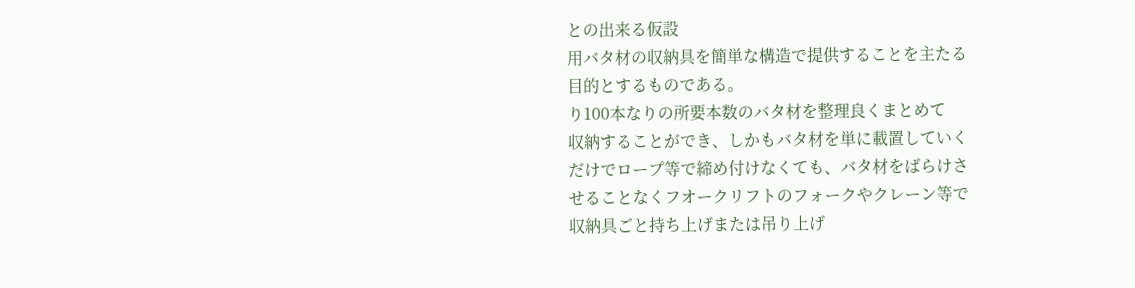との出来る仮設
用バタ材の収納具を簡単な構造で提供することを主たる
目的とするものである。
り100本なりの所要本数のバタ材を整理良くまとめて
収納することができ、しかもバタ材を単に載置していく
だけでロープ等で締め付けなくても、バタ材をばらけさ
せることなくフオークリフトのフォークやクレーン等で
収納具ごと持ち上げまたは吊り上げ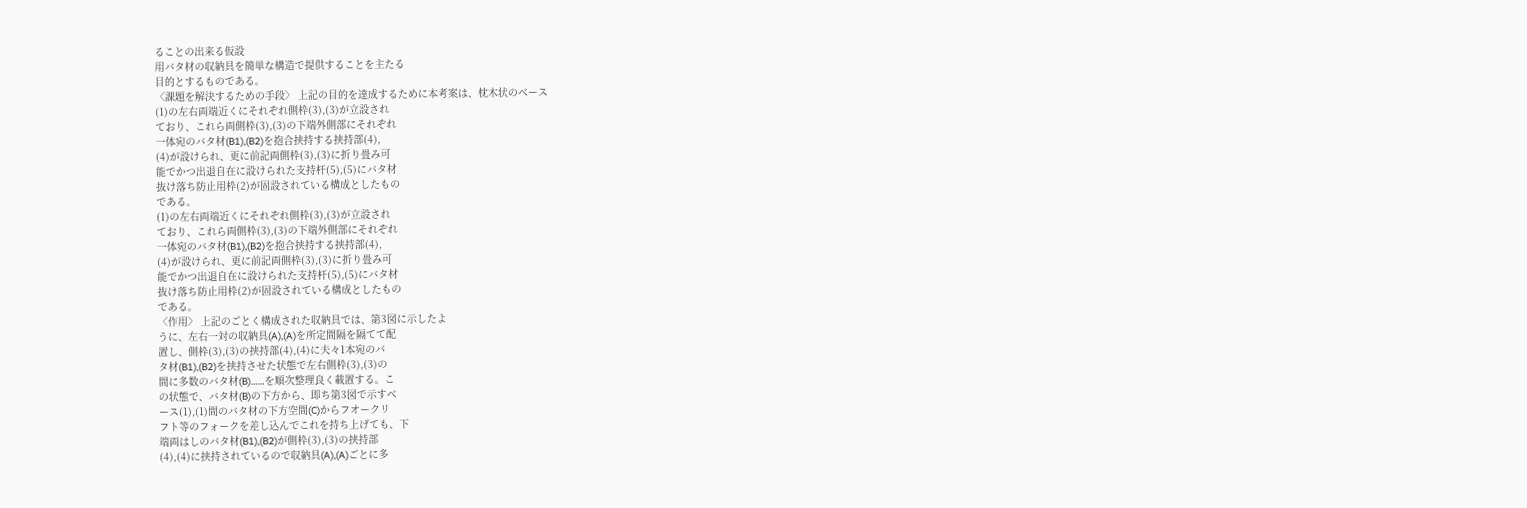ることの出来る仮設
用バタ材の収納具を簡単な構造で提供することを主たる
目的とするものである。
〈課題を解決するための手段〉 上記の目的を達成するために本考案は、枕木状のベース
(1)の左右両端近くにそれぞれ側枠(3),(3)が立設され
ており、これら両側枠(3),(3)の下端外側部にそれぞれ
一体宛のバタ材(B1),(B2)を抱合挟持する挟持部(4),
(4)が設けられ、更に前記両側枠(3),(3)に折り畳み可
能でかつ出退自在に設けられた支持杆(5),(5)にバタ材
抜け落ち防止用枠(2)が固設されている構成としたもの
である。
(1)の左右両端近くにそれぞれ側枠(3),(3)が立設され
ており、これら両側枠(3),(3)の下端外側部にそれぞれ
一体宛のバタ材(B1),(B2)を抱合挟持する挟持部(4),
(4)が設けられ、更に前記両側枠(3),(3)に折り畳み可
能でかつ出退自在に設けられた支持杆(5),(5)にバタ材
抜け落ち防止用枠(2)が固設されている構成としたもの
である。
〈作用〉 上記のごとく構成された収納具では、第3図に示したよ
うに、左右一対の収納具(A),(A)を所定間隔を隔てて配
置し、側枠(3),(3)の挟持部(4),(4)に夫々1本宛のバ
タ材(B1),(B2)を挟持させた状態で左右側枠(3),(3)の
間に多数のバタ材(B)……を順次整理良く載置する。こ
の状態で、バタ材(B)の下方から、即ち第3図で示すベ
ース(1),(1)間のバタ材の下方空間(C)からフオークリ
フト等のフォークを差し込んでこれを持ち上げても、下
端両はしのバタ材(B1),(B2)が側枠(3),(3)の挟持部
(4),(4)に挟持されているので収納具(A),(A)ごとに多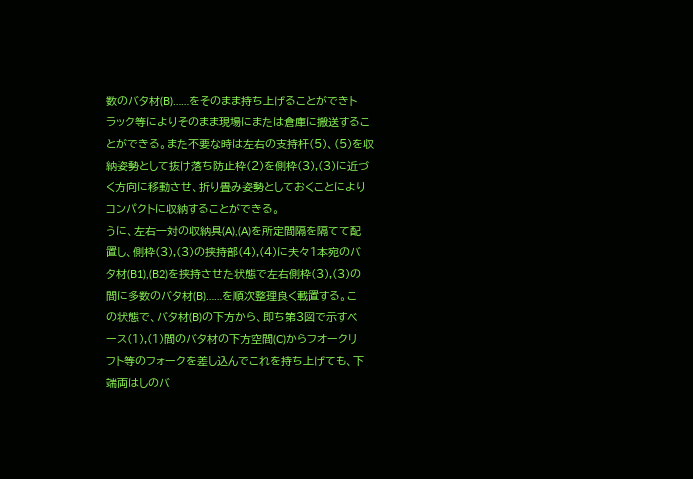数のバタ材(B)……をそのまま持ち上げることができト
ラック等によりそのまま現場にまたは倉庫に搬送するこ
とができる。また不要な時は左右の支持杆(5)、(5)を収
納姿勢として抜け落ち防止枠(2)を側枠(3),(3)に近づ
く方向に移動させ、折り畳み姿勢としておくことにより
コンパクトに収納することができる。
うに、左右一対の収納具(A),(A)を所定間隔を隔てて配
置し、側枠(3),(3)の挟持部(4),(4)に夫々1本宛のバ
タ材(B1),(B2)を挟持させた状態で左右側枠(3),(3)の
間に多数のバタ材(B)……を順次整理良く載置する。こ
の状態で、バタ材(B)の下方から、即ち第3図で示すベ
ース(1),(1)間のバタ材の下方空間(C)からフオークリ
フト等のフォークを差し込んでこれを持ち上げても、下
端両はしのバ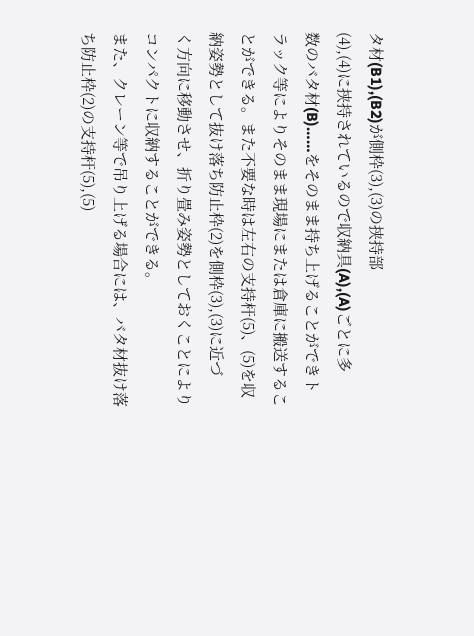タ材(B1),(B2)が側枠(3),(3)の挟持部
(4),(4)に挟持されているので収納具(A),(A)ごとに多
数のバタ材(B)……をそのまま持ち上げることができト
ラック等によりそのまま現場にまたは倉庫に搬送するこ
とができる。また不要な時は左右の支持杆(5)、(5)を収
納姿勢として抜け落ち防止枠(2)を側枠(3),(3)に近づ
く方向に移動させ、折り畳み姿勢としておくことにより
コンパクトに収納することができる。
また、クレーン等で吊り上げる場合には、バタ材抜け落
ち防止枠(2)の支持杆(5),(5)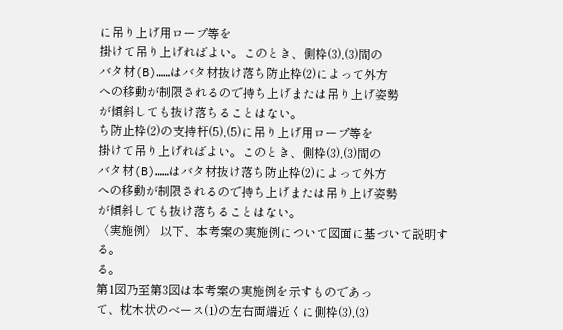に吊り上げ用ロープ等を
掛けて吊り上げればよい。このとき、側枠(3),(3)間の
バタ材(B)……はバタ材抜け落ち防止枠(2)によって外方
への移動が制限されるので持ち上げまたは吊り上げ姿勢
が傾斜しても抜け落ちることはない。
ち防止枠(2)の支持杆(5),(5)に吊り上げ用ロープ等を
掛けて吊り上げればよい。このとき、側枠(3),(3)間の
バタ材(B)……はバタ材抜け落ち防止枠(2)によって外方
への移動が制限されるので持ち上げまたは吊り上げ姿勢
が傾斜しても抜け落ちることはない。
〈実施例〉 以下、本考案の実施例について図面に基づいて説明す
る。
る。
第1図乃至第3図は本考案の実施例を示すものであっ
て、枕木状のベース(1)の左右両端近くに側枠(3),(3)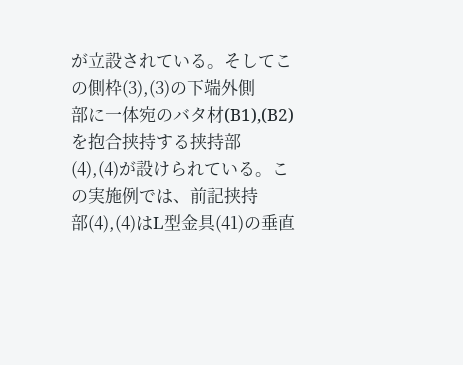が立設されている。そしてこの側枠(3),(3)の下端外側
部に一体宛のバタ材(B1),(B2)を抱合挟持する挟持部
(4),(4)が設けられている。この実施例では、前記挟持
部(4),(4)はL型金具(41)の垂直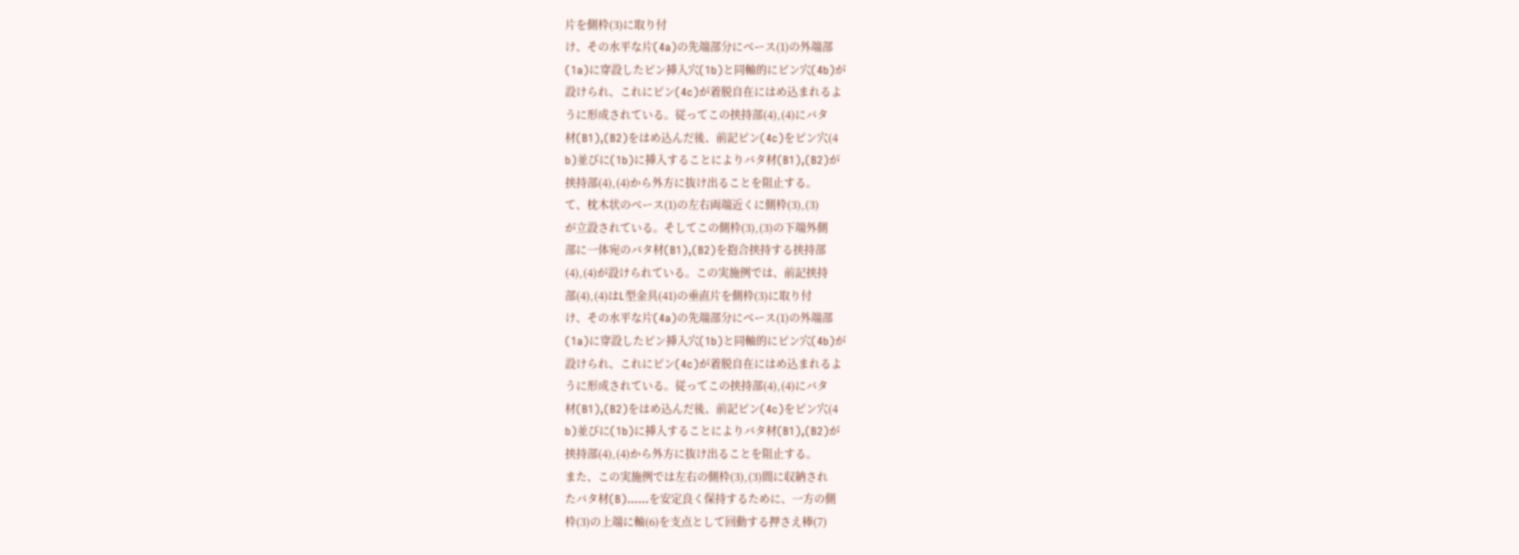片を側枠(3)に取り付
け、その水平な片(4a)の先端部分にベース(1)の外端部
(1a)に穿設したピン挿入穴(1b)と同軸的にピン穴(4b)が
設けられ、これにピン(4c)が着脱自在にはめ込まれるよ
うに形成されている。従ってこの挟持部(4),(4)にバタ
材(B1),(B2)をはめ込んだ後、前記ピン(4c)をピン穴(4
b)並びに(1b)に挿入することによりバタ材(B1),(B2)が
挟持部(4),(4)から外方に抜け出ることを阻止する。
て、枕木状のベース(1)の左右両端近くに側枠(3),(3)
が立設されている。そしてこの側枠(3),(3)の下端外側
部に一体宛のバタ材(B1),(B2)を抱合挟持する挟持部
(4),(4)が設けられている。この実施例では、前記挟持
部(4),(4)はL型金具(41)の垂直片を側枠(3)に取り付
け、その水平な片(4a)の先端部分にベース(1)の外端部
(1a)に穿設したピン挿入穴(1b)と同軸的にピン穴(4b)が
設けられ、これにピン(4c)が着脱自在にはめ込まれるよ
うに形成されている。従ってこの挟持部(4),(4)にバタ
材(B1),(B2)をはめ込んだ後、前記ピン(4c)をピン穴(4
b)並びに(1b)に挿入することによりバタ材(B1),(B2)が
挟持部(4),(4)から外方に抜け出ることを阻止する。
また、この実施例では左右の側枠(3),(3)間に収納され
たバタ材(B)……を安定良く保持するために、一方の側
枠(3)の上端に軸(6)を支点として回動する押さえ棒(7)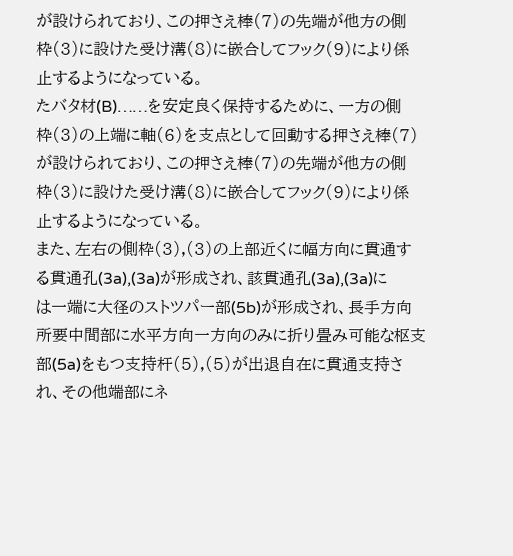が設けられており、この押さえ棒(7)の先端が他方の側
枠(3)に設けた受け溝(8)に嵌合してフック(9)により係
止するようになっている。
たバタ材(B)……を安定良く保持するために、一方の側
枠(3)の上端に軸(6)を支点として回動する押さえ棒(7)
が設けられており、この押さえ棒(7)の先端が他方の側
枠(3)に設けた受け溝(8)に嵌合してフック(9)により係
止するようになっている。
また、左右の側枠(3),(3)の上部近くに幅方向に貫通す
る貫通孔(3a),(3a)が形成され、該貫通孔(3a),(3a)に
は一端に大径のストツパー部(5b)が形成され、長手方向
所要中間部に水平方向一方向のみに折り畳み可能な枢支
部(5a)をもつ支持杆(5),(5)が出退自在に貫通支持さ
れ、その他端部にネ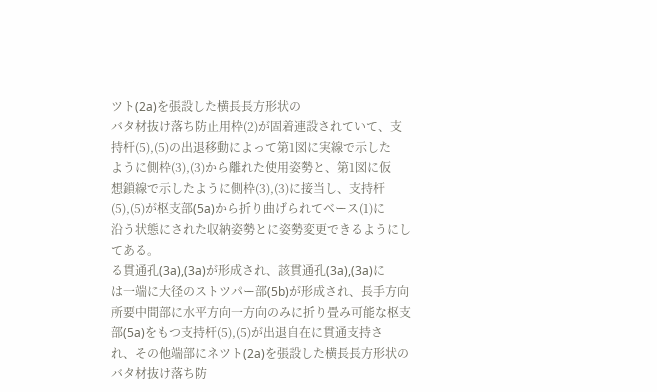ツト(2a)を張設した横長長方形状の
バタ材抜け落ち防止用枠(2)が固着連設されていて、支
持杆(5),(5)の出退移動によって第1図に実線で示した
ように側枠(3),(3)から離れた使用姿勢と、第1図に仮
想鎖線で示したように側枠(3),(3)に接当し、支持杆
(5),(5)が枢支部(5a)から折り曲げられてベース(1)に
沿う状態にされた収納姿勢とに姿勢変更できるようにし
てある。
る貫通孔(3a),(3a)が形成され、該貫通孔(3a),(3a)に
は一端に大径のストツパー部(5b)が形成され、長手方向
所要中間部に水平方向一方向のみに折り畳み可能な枢支
部(5a)をもつ支持杆(5),(5)が出退自在に貫通支持さ
れ、その他端部にネツト(2a)を張設した横長長方形状の
バタ材抜け落ち防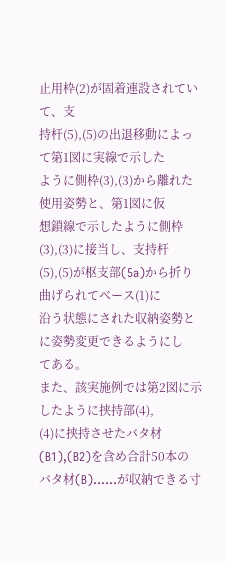止用枠(2)が固着連設されていて、支
持杆(5),(5)の出退移動によって第1図に実線で示した
ように側枠(3),(3)から離れた使用姿勢と、第1図に仮
想鎖線で示したように側枠(3),(3)に接当し、支持杆
(5),(5)が枢支部(5a)から折り曲げられてベース(1)に
沿う状態にされた収納姿勢とに姿勢変更できるようにし
てある。
また、該実施例では第2図に示したように挟持部(4),
(4)に挟持させたバタ材(B1),(B2)を含め合計50本の
バタ材(B)……が収納できる寸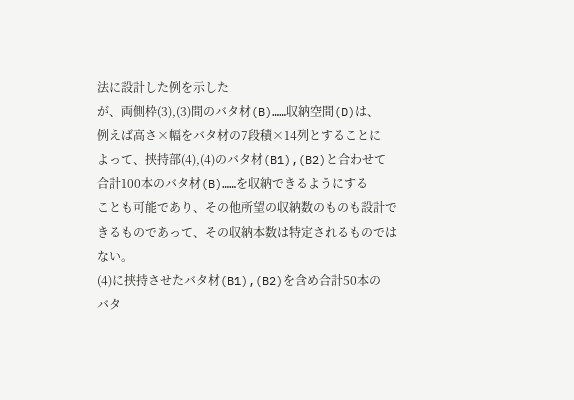法に設計した例を示した
が、両側枠(3),(3)間のバタ材(B)……収納空間(D)は、
例えば高さ×幅をバタ材の7段積×14列とすることに
よって、挟持部(4),(4)のバタ材(B1),(B2)と合わせて
合計100本のバタ材(B)……を収納できるようにする
ことも可能であり、その他所望の収納数のものも設計で
きるものであって、その収納本数は特定されるものでは
ない。
(4)に挟持させたバタ材(B1),(B2)を含め合計50本の
バタ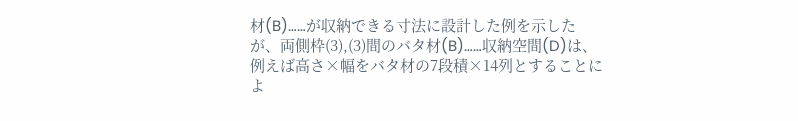材(B)……が収納できる寸法に設計した例を示した
が、両側枠(3),(3)間のバタ材(B)……収納空間(D)は、
例えば高さ×幅をバタ材の7段積×14列とすることに
よ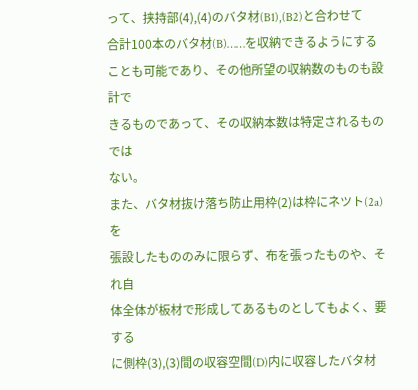って、挟持部(4),(4)のバタ材(B1),(B2)と合わせて
合計100本のバタ材(B)……を収納できるようにする
ことも可能であり、その他所望の収納数のものも設計で
きるものであって、その収納本数は特定されるものでは
ない。
また、バタ材抜け落ち防止用枠(2)は枠にネツト(2a)を
張設したもののみに限らず、布を張ったものや、それ自
体全体が板材で形成してあるものとしてもよく、要する
に側枠(3),(3)間の収容空間(D)内に収容したバタ材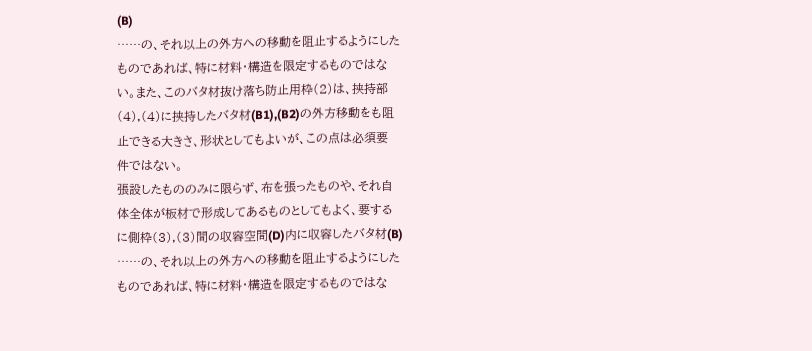(B)
……の、それ以上の外方への移動を阻止するようにした
ものであれば、特に材料・構造を限定するものではな
い。また、このバタ材抜け落ち防止用枠(2)は、挟持部
(4),(4)に挟持したバタ材(B1),(B2)の外方移動をも阻
止できる大きさ、形状としてもよいが、この点は必須要
件ではない。
張設したもののみに限らず、布を張ったものや、それ自
体全体が板材で形成してあるものとしてもよく、要する
に側枠(3),(3)間の収容空間(D)内に収容したバタ材(B)
……の、それ以上の外方への移動を阻止するようにした
ものであれば、特に材料・構造を限定するものではな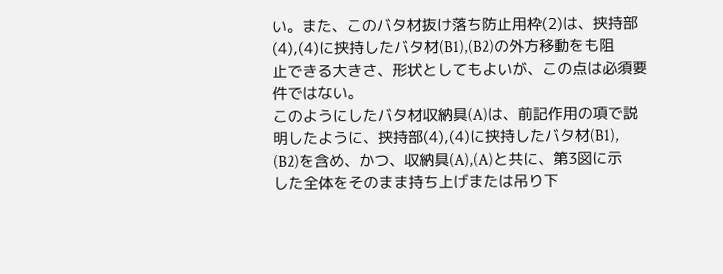い。また、このバタ材抜け落ち防止用枠(2)は、挟持部
(4),(4)に挟持したバタ材(B1),(B2)の外方移動をも阻
止できる大きさ、形状としてもよいが、この点は必須要
件ではない。
このようにしたバタ材収納具(A)は、前記作用の項で説
明したように、挟持部(4),(4)に挟持したバタ材(B1),
(B2)を含め、かつ、収納具(A),(A)と共に、第3図に示
した全体をそのまま持ち上げまたは吊り下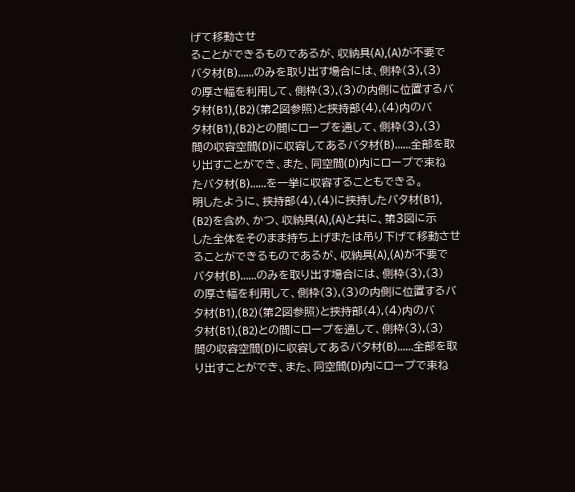げて移動させ
ることができるものであるが、収納具(A),(A)が不要で
バタ材(B)……のみを取り出す場合には、側枠(3),(3)
の厚さ幅を利用して、側枠(3),(3)の内側に位置するバ
タ材(B1),(B2)(第2図参照)と挟持部(4),(4)内のバ
タ材(B1),(B2)との間にロープを通して、側枠(3),(3)
間の収容空間(D)に収容してあるバタ材(B)……全部を取
り出すことができ、また、同空間(D)内にロープで束ね
たバタ材(B)……を一挙に収容することもできる。
明したように、挟持部(4),(4)に挟持したバタ材(B1),
(B2)を含め、かつ、収納具(A),(A)と共に、第3図に示
した全体をそのまま持ち上げまたは吊り下げて移動させ
ることができるものであるが、収納具(A),(A)が不要で
バタ材(B)……のみを取り出す場合には、側枠(3),(3)
の厚さ幅を利用して、側枠(3),(3)の内側に位置するバ
タ材(B1),(B2)(第2図参照)と挟持部(4),(4)内のバ
タ材(B1),(B2)との間にロープを通して、側枠(3),(3)
間の収容空間(D)に収容してあるバタ材(B)……全部を取
り出すことができ、また、同空間(D)内にロープで束ね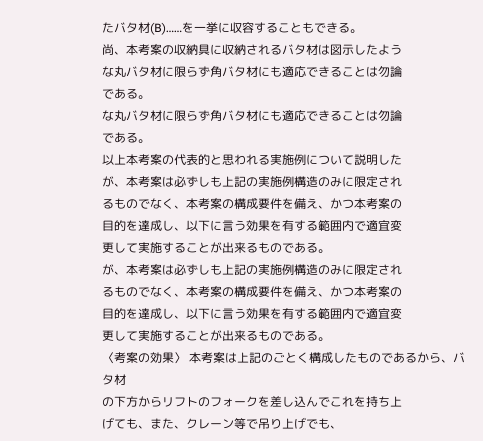たバタ材(B)……を一挙に収容することもできる。
尚、本考案の収納具に収納されるバタ材は図示したよう
な丸バタ材に限らず角バタ材にも適応できることは勿論
である。
な丸バタ材に限らず角バタ材にも適応できることは勿論
である。
以上本考案の代表的と思われる実施例について説明した
が、本考案は必ずしも上記の実施例構造のみに限定され
るものでなく、本考案の構成要件を備え、かつ本考案の
目的を達成し、以下に言う効果を有する範囲内で適宜変
更して実施することが出来るものである。
が、本考案は必ずしも上記の実施例構造のみに限定され
るものでなく、本考案の構成要件を備え、かつ本考案の
目的を達成し、以下に言う効果を有する範囲内で適宜変
更して実施することが出来るものである。
〈考案の効果〉 本考案は上記のごとく構成したものであるから、バタ材
の下方からリフトのフォークを差し込んでこれを持ち上
げても、また、クレーン等で吊り上げでも、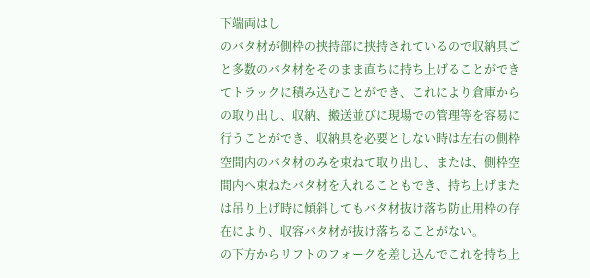下端両はし
のバタ材が側枠の挟持部に挟持されているので収納具ご
と多数のバタ材をそのまま直ちに持ち上げることができ
てトラックに積み込むことができ、これにより倉庫から
の取り出し、収納、搬送並びに現場での管理等を容易に
行うことができ、収納具を必要としない時は左右の側枠
空間内のバタ材のみを束ねて取り出し、または、側枠空
間内へ束ねたバタ材を入れることもでき、持ち上げまた
は吊り上げ時に傾斜してもバタ材抜け落ち防止用枠の存
在により、収容バタ材が抜け落ちることがない。
の下方からリフトのフォークを差し込んでこれを持ち上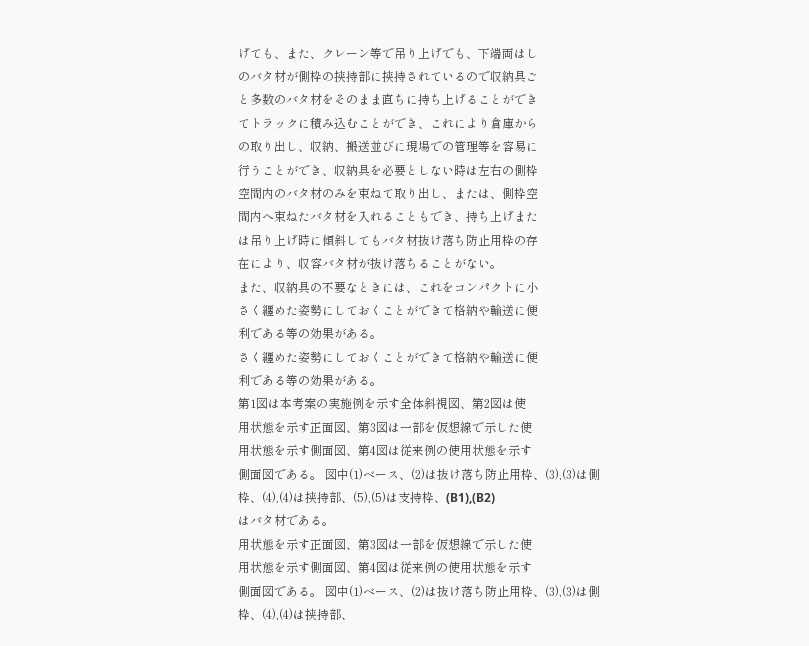げても、また、クレーン等で吊り上げでも、下端両はし
のバタ材が側枠の挟持部に挟持されているので収納具ご
と多数のバタ材をそのまま直ちに持ち上げることができ
てトラックに積み込むことができ、これにより倉庫から
の取り出し、収納、搬送並びに現場での管理等を容易に
行うことができ、収納具を必要としない時は左右の側枠
空間内のバタ材のみを束ねて取り出し、または、側枠空
間内へ束ねたバタ材を入れることもでき、持ち上げまた
は吊り上げ時に傾斜してもバタ材抜け落ち防止用枠の存
在により、収容バタ材が抜け落ちることがない。
また、収納具の不要なときには、これをコンパクトに小
さく纒めた姿勢にしておくことができて格納や輸送に便
利である等の効果がある。
さく纒めた姿勢にしておくことができて格納や輸送に便
利である等の効果がある。
第1図は本考案の実施例を示す全体斜視図、第2図は使
用状態を示す正面図、第3図は一部を仮想線で示した使
用状態を示す側面図、第4図は従来例の使用状態を示す
側面図である。 図中(1)ベース、(2)は抜け落ち防止用枠、(3),(3)は側
枠、(4),(4)は挟持部、(5),(5)は支持枠、(B1),(B2)
はバタ材である。
用状態を示す正面図、第3図は一部を仮想線で示した使
用状態を示す側面図、第4図は従来例の使用状態を示す
側面図である。 図中(1)ベース、(2)は抜け落ち防止用枠、(3),(3)は側
枠、(4),(4)は挟持部、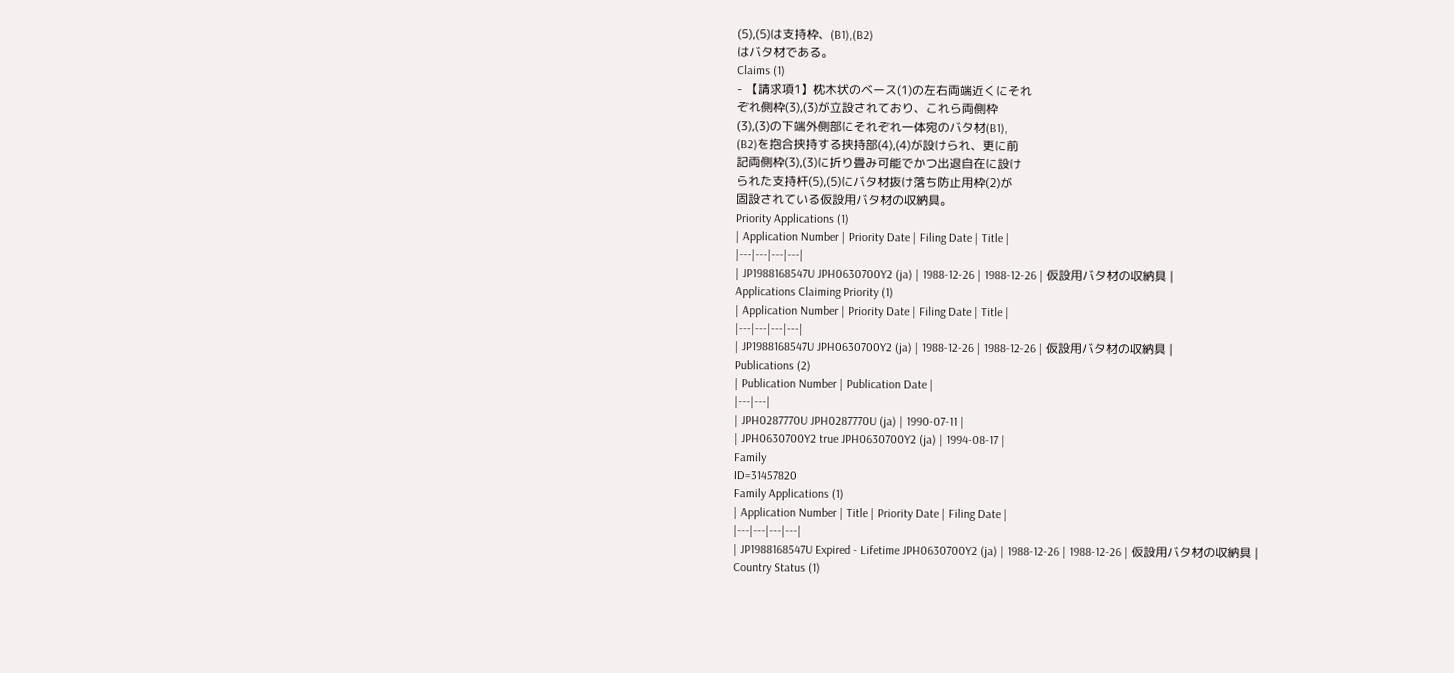(5),(5)は支持枠、(B1),(B2)
はバタ材である。
Claims (1)
- 【請求項1】枕木状のベース(1)の左右両端近くにそれ
ぞれ側枠(3),(3)が立設されており、これら両側枠
(3),(3)の下端外側部にそれぞれ一体宛のバタ材(B1),
(B2)を抱合挟持する挟持部(4),(4)が設けられ、更に前
記両側枠(3),(3)に折り畳み可能でかつ出退自在に設け
られた支持杆(5),(5)にバタ材抜け落ち防止用枠(2)が
固設されている仮設用バタ材の収納具。
Priority Applications (1)
| Application Number | Priority Date | Filing Date | Title |
|---|---|---|---|
| JP1988168547U JPH0630700Y2 (ja) | 1988-12-26 | 1988-12-26 | 仮設用バタ材の収納具 |
Applications Claiming Priority (1)
| Application Number | Priority Date | Filing Date | Title |
|---|---|---|---|
| JP1988168547U JPH0630700Y2 (ja) | 1988-12-26 | 1988-12-26 | 仮設用バタ材の収納具 |
Publications (2)
| Publication Number | Publication Date |
|---|---|
| JPH0287770U JPH0287770U (ja) | 1990-07-11 |
| JPH0630700Y2 true JPH0630700Y2 (ja) | 1994-08-17 |
Family
ID=31457820
Family Applications (1)
| Application Number | Title | Priority Date | Filing Date |
|---|---|---|---|
| JP1988168547U Expired - Lifetime JPH0630700Y2 (ja) | 1988-12-26 | 1988-12-26 | 仮設用バタ材の収納具 |
Country Status (1)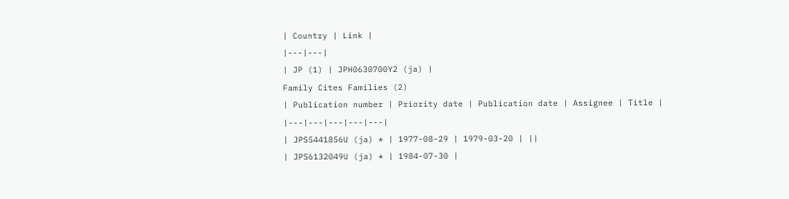| Country | Link |
|---|---|
| JP (1) | JPH0630700Y2 (ja) |
Family Cites Families (2)
| Publication number | Priority date | Publication date | Assignee | Title |
|---|---|---|---|---|
| JPS5441856U (ja) * | 1977-08-29 | 1979-03-20 | ||
| JPS6132049U (ja) * | 1984-07-30 |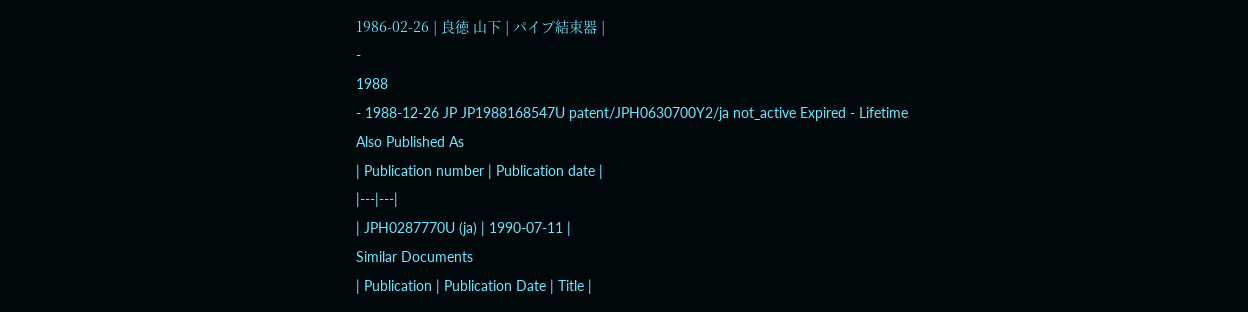1986-02-26 | 良徳 山下 | パイプ結束器 |
-
1988
- 1988-12-26 JP JP1988168547U patent/JPH0630700Y2/ja not_active Expired - Lifetime
Also Published As
| Publication number | Publication date |
|---|---|
| JPH0287770U (ja) | 1990-07-11 |
Similar Documents
| Publication | Publication Date | Title |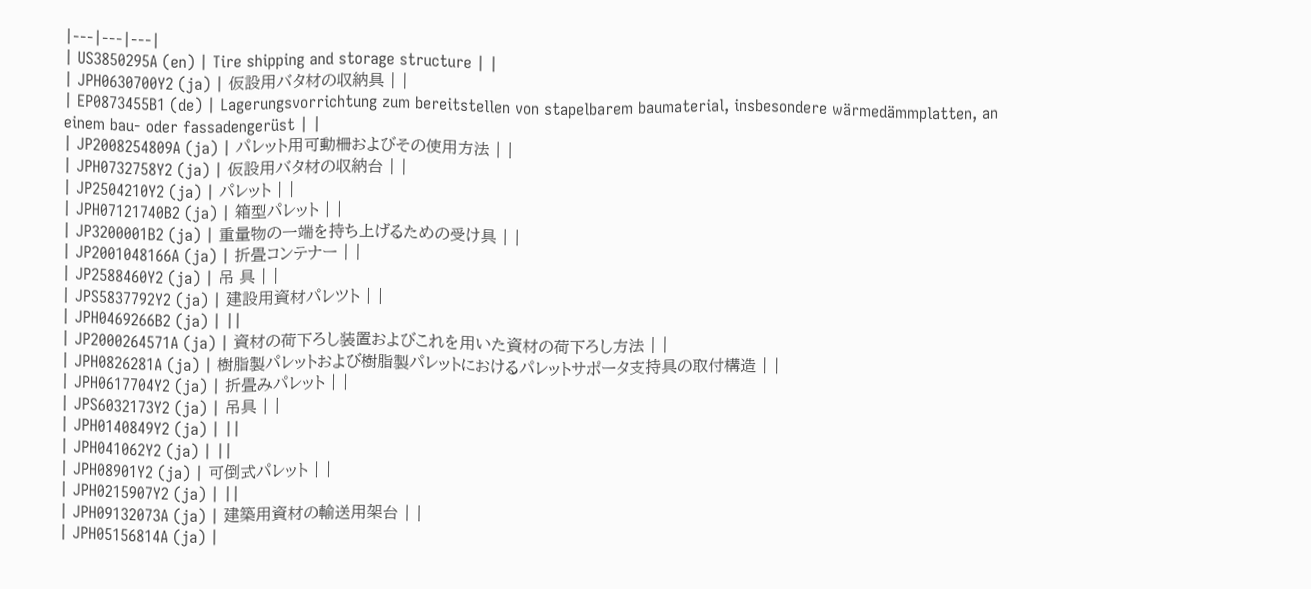|---|---|---|
| US3850295A (en) | Tire shipping and storage structure | |
| JPH0630700Y2 (ja) | 仮設用バタ材の収納具 | |
| EP0873455B1 (de) | Lagerungsvorrichtung zum bereitstellen von stapelbarem baumaterial, insbesondere wärmedämmplatten, an einem bau- oder fassadengerüst | |
| JP2008254809A (ja) | パレット用可動柵およびその使用方法 | |
| JPH0732758Y2 (ja) | 仮設用バタ材の収納台 | |
| JP2504210Y2 (ja) | パレット | |
| JPH07121740B2 (ja) | 箱型パレット | |
| JP3200001B2 (ja) | 重量物の一端を持ち上げるための受け具 | |
| JP2001048166A (ja) | 折畳コンテナー | |
| JP2588460Y2 (ja) | 吊 具 | |
| JPS5837792Y2 (ja) | 建設用資材パレツト | |
| JPH0469266B2 (ja) | ||
| JP2000264571A (ja) | 資材の荷下ろし装置およびこれを用いた資材の荷下ろし方法 | |
| JPH0826281A (ja) | 樹脂製パレットおよび樹脂製パレットにおけるパレットサポータ支持具の取付構造 | |
| JPH0617704Y2 (ja) | 折畳みパレット | |
| JPS6032173Y2 (ja) | 吊具 | |
| JPH0140849Y2 (ja) | ||
| JPH041062Y2 (ja) | ||
| JPH08901Y2 (ja) | 可倒式パレット | |
| JPH0215907Y2 (ja) | ||
| JPH09132073A (ja) | 建築用資材の輸送用架台 | |
| JPH05156814A (ja) |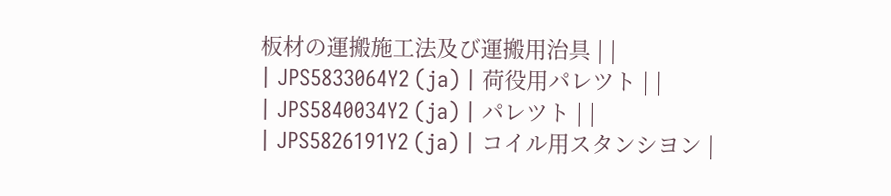板材の運搬施工法及び運搬用治具 | |
| JPS5833064Y2 (ja) | 荷役用パレツト | |
| JPS5840034Y2 (ja) | パレツト | |
| JPS5826191Y2 (ja) | コイル用スタンシヨン |